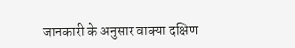जानकारी के अनुसार वाक्या दक्षिण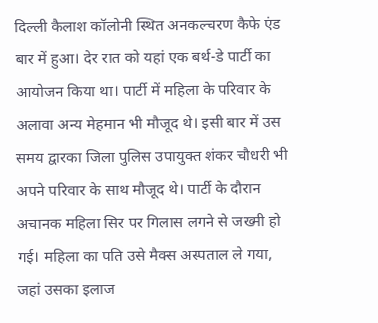दिल्ली कैलाश कॉलोनी स्थित अनकल्चरण कैफे एंड बार में हुआ। देर रात को यहां एक बर्थ-डे पार्टी का आयोजन किया था। पार्टी में महिला के परिवार के अलावा अन्य मेहमान भी मौजूद थे। इसी बार में उस समय द्वारका जिला पुलिस उपायुक्त शंकर चौधरी भी अपने परिवार के साथ मौजूद थे। पार्टी के दौरान अचानक महिला सिर पर गिलास लगने से जख्मी हो गई। महिला का पति उसे मैक्स अस्पताल ले गया, जहां उसका इलाज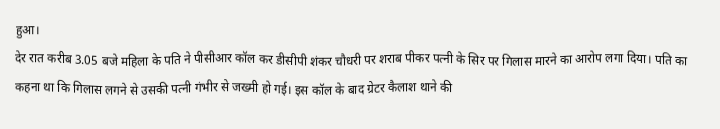हुआ।
देर रात करीब 3.05 बजे महिला के पति ने पीसीआर कॉल कर डीसीपी शंकर चौधरी पर शराब पीकर पत्नी के सिर पर गिलास मारने का आरोप लगा दिया। पति का कहना था कि गिलास लगने से उसकी पत्नी गंभीर से जख्मी हो गई। इस कॉल के बाद ग्रेटर कैलाश थाने की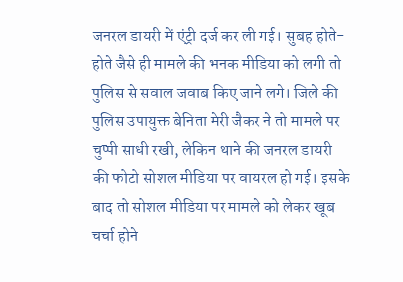जनरल डायरी में एंट्री दर्ज कर ली गई। सुबह होते-होते जैसे ही मामले की भनक मीडिया को लगी तो पुलिस से सवाल जवाब किए जाने लगे। जिले की पुलिस उपायुक्त बेनिता मेरी जैकर ने तो मामले पर चुप्पी साधी रखी, लेकिन थाने की जनरल डायरी की फोटो सोशल मीडिया पर वायरल हो गई। इसके बाद तो सोशल मीडिया पर मामले को लेकर खूब चर्चा होने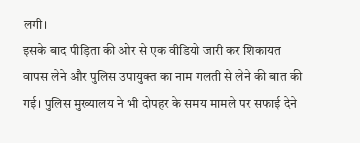लगी।
इसके बाद पीड़िता की ओर से एक वीडियो जारी कर शिकायत वापस लेने और पुलिस उपायुक्त का नाम गलती से लेने की बात की गई। पुलिस मुख्यालय ने भी दोपहर के समय मामले पर सफाई देने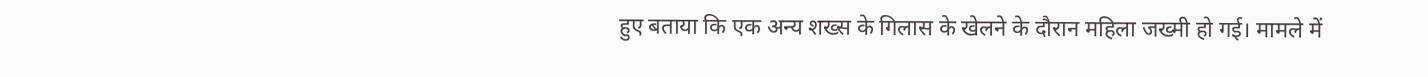हुए बताया कि एक अन्य शख्स के गिलास के खेलने के दौरान महिला जख्मी हो गई। मामले में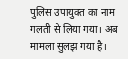पुलिस उपायुक्त का नाम गलती से लिया गया। अब मामला सुलझ गया है।